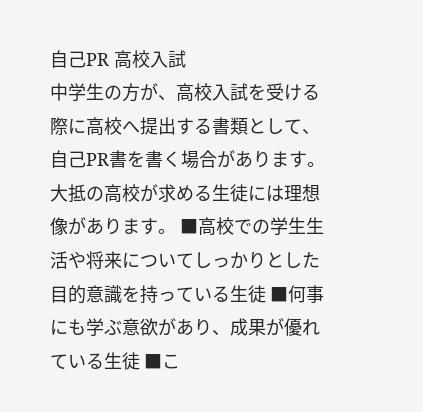自己PR 高校入試
中学生の方が、高校入試を受ける際に高校へ提出する書類として、自己PR書を書く場合があります。大抵の高校が求める生徒には理想像があります。 ■高校での学生生活や将来についてしっかりとした目的意識を持っている生徒 ■何事にも学ぶ意欲があり、成果が優れている生徒 ■こ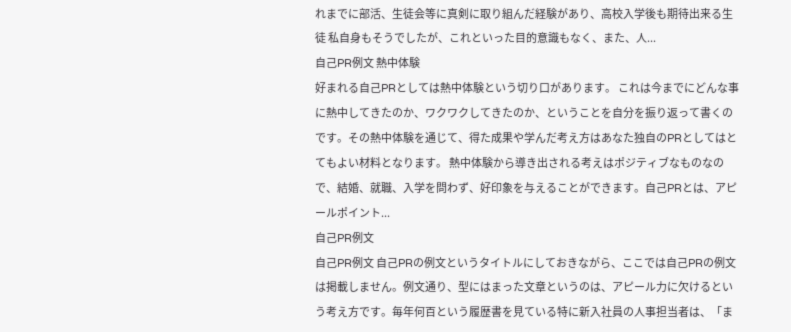れまでに部活、生徒会等に真剣に取り組んだ経験があり、高校入学後も期待出来る生徒 私自身もそうでしたが、これといった目的意識もなく、また、人...
自己PR例文 熱中体験
好まれる自己PRとしては熱中体験という切り口があります。 これは今までにどんな事に熱中してきたのか、ワクワクしてきたのか、ということを自分を振り返って書くのです。その熱中体験を通じて、得た成果や学んだ考え方はあなた独自のPRとしてはとてもよい材料となります。 熱中体験から導き出される考えはポジティブなものなので、結婚、就職、入学を問わず、好印象を与えることができます。自己PRとは、アピールポイント...
自己PR例文
自己PR例文 自己PRの例文というタイトルにしておきながら、ここでは自己PRの例文は掲載しません。例文通り、型にはまった文章というのは、アピール力に欠けるという考え方です。毎年何百という履歴書を見ている特に新入社員の人事担当者は、「ま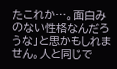たこれか…。面白みのない性格なんだろうな」と思かもしれません。人と同じで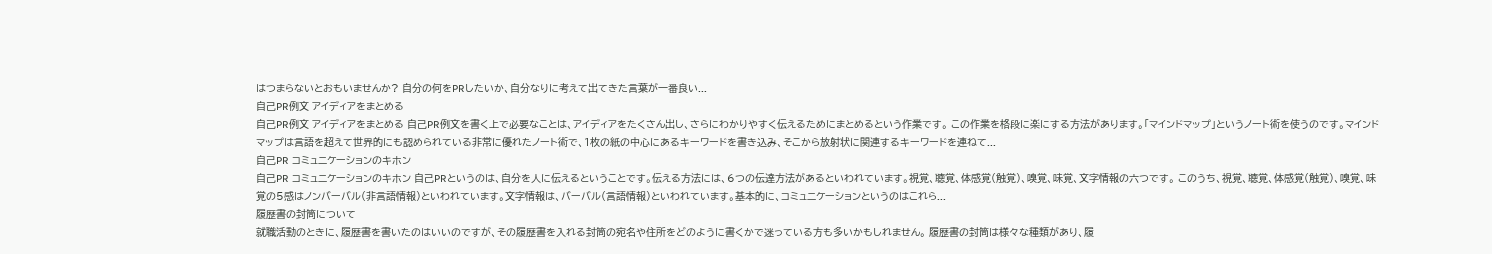はつまらないとおもいませんか? 自分の何をPRしたいか、自分なりに考えて出てきた言葉が一番良い...
自己PR例文 アイディアをまとめる
自己PR例文 アイディアをまとめる 自己PR例文を書く上で必要なことは、アイディアをたくさん出し、さらにわかりやすく伝えるためにまとめるという作業です。 この作業を格段に楽にする方法があります。「マインドマップ」というノート術を使うのです。マインドマップは言語を超えて世界的にも認められている非常に優れたノート術で、1枚の紙の中心にあるキーワードを書き込み、そこから放射状に関連するキーワードを連ねて...
自己PR コミュニケーションのキホン
自己PR コミュニケーションのキホン 自己PRというのは、自分を人に伝えるということです。伝える方法には、6つの伝達方法があるといわれています。視覚、聴覚、体感覚(触覚)、嗅覚、味覚、文字情報の六つです。 このうち、視覚、聴覚、体感覚(触覚)、嗅覚、味覚の5感はノンバーバル(非言語情報)といわれています。文字情報は、バーバル(言語情報)といわれています。基本的に、コミュニケーションというのはこれら...
履歴書の封筒について
就職活動のときに、履歴書を書いたのはいいのですが、その履歴書を入れる封筒の宛名や住所をどのように書くかで迷っている方も多いかもしれません。 履歴書の封筒は様々な種類があり、履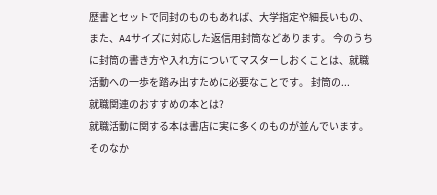歴書とセットで同封のものもあれば、大学指定や細長いもの、また、A4サイズに対応した返信用封筒などあります。 今のうちに封筒の書き方や入れ方についてマスターしおくことは、就職活動への一歩を踏み出すために必要なことです。 封筒の...
就職関連のおすすめの本とは?
就職活動に関する本は書店に実に多くのものが並んでいます。 そのなか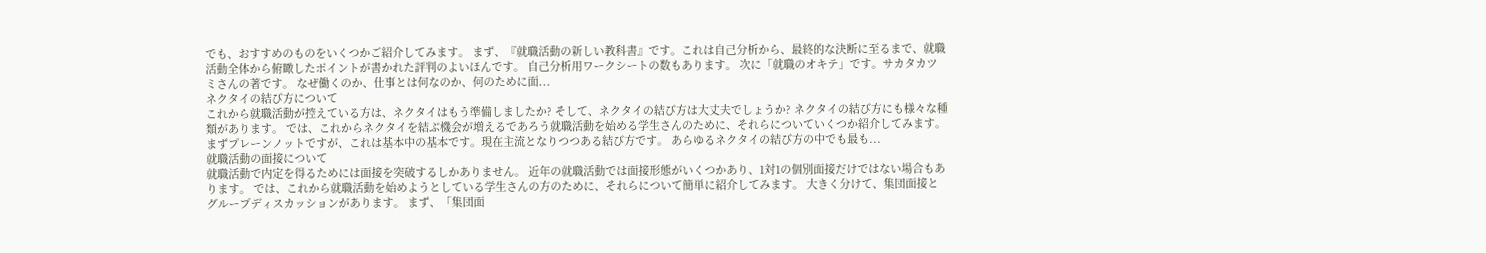でも、おすすめのものをいくつかご紹介してみます。 まず、『就職活動の新しい教科書』です。これは自己分析から、最終的な決断に至るまで、就職活動全体から俯瞰したポイントが書かれた評判のよいほんです。 自己分析用ワークシートの数もあります。 次に「就職のオキテ」です。サカタカツミさんの著です。 なぜ働くのか、仕事とは何なのか、何のために面...
ネクタイの結び方について
これから就職活動が控えている方は、ネクタイはもう準備しましたか? そして、ネクタイの結び方は大丈夫でしょうか? ネクタイの結び方にも様々な種類があります。 では、これからネクタイを結ぶ機会が増えるであろう就職活動を始める学生さんのために、それらについていくつか紹介してみます。 まずプレーンノットですが、これは基本中の基本です。現在主流となりつつある結び方です。 あらゆるネクタイの結び方の中でも最も...
就職活動の面接について
就職活動で内定を得るためには面接を突破するしかありません。 近年の就職活動では面接形態がいくつかあり、1対1の個別面接だけではない場合もあります。 では、これから就職活動を始めようとしている学生さんの方のために、それらについて簡単に紹介してみます。 大きく分けて、集団面接とグループディスカッションがあります。 まず、「集団面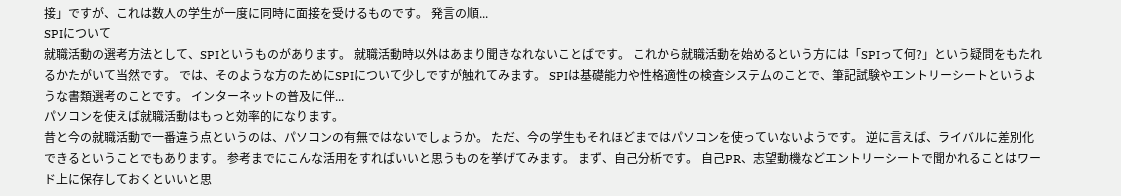接」ですが、これは数人の学生が一度に同時に面接を受けるものです。 発言の順...
SPIについて
就職活動の選考方法として、SPIというものがあります。 就職活動時以外はあまり聞きなれないことばです。 これから就職活動を始めるという方には「SPIって何?」という疑問をもたれるかたがいて当然です。 では、そのような方のためにSPIについて少しですが触れてみます。 SPIは基礎能力や性格適性の検査システムのことで、筆記試験やエントリーシートというような書類選考のことです。 インターネットの普及に伴...
パソコンを使えば就職活動はもっと効率的になります。
昔と今の就職活動で一番違う点というのは、パソコンの有無ではないでしょうか。 ただ、今の学生もそれほどまではパソコンを使っていないようです。 逆に言えば、ライバルに差別化できるということでもあります。 参考までにこんな活用をすればいいと思うものを挙げてみます。 まず、自己分析です。 自己PR、志望動機などエントリーシートで聞かれることはワード上に保存しておくといいと思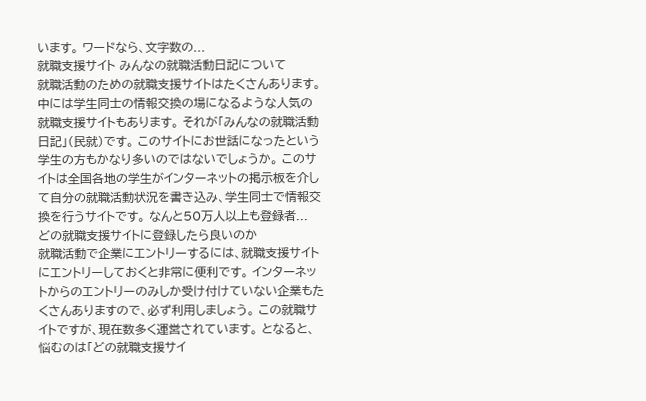います。 ワードなら、文字数の...
就職支援サイト みんなの就職活動日記について
就職活動のための就職支援サイトはたくさんあります。 中には学生同士の情報交換の場になるような人気の就職支援サイトもあります。 それが「みんなの就職活動日記」(民就)です。 このサイトにお世話になったという学生の方もかなり多いのではないでしょうか。 このサイトは全国各地の学生がインターネットの掲示板を介して自分の就職活動状況を書き込み、学生同士で情報交換を行うサイトです。 なんと50万人以上も登録者...
どの就職支援サイトに登録したら良いのか
就職活動で企業にエントリーするには、就職支援サイトにエントリーしておくと非常に便利です。 インターネットからのエントリーのみしか受け付けていない企業もたくさんありますので、必ず利用しましょう。 この就職サイトですが、現在数多く運営されています。 となると、悩むのは「どの就職支援サイ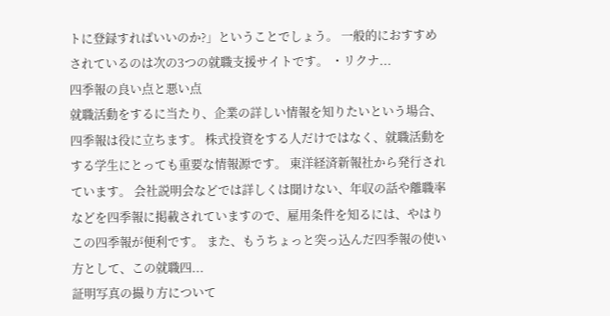トに登録すればいいのか?」ということでしょう。 一般的におすすめされているのは次の3つの就職支援サイトです。 ・リクナ...
四季報の良い点と悪い点
就職活動をするに当たり、企業の詳しい情報を知りたいという場合、四季報は役に立ちます。 株式投資をする人だけではなく、就職活動をする学生にとっても重要な情報源です。 東洋経済新報社から発行されています。 会社説明会などでは詳しくは聞けない、年収の話や離職率などを四季報に掲載されていますので、雇用条件を知るには、やはりこの四季報が便利です。 また、もうちょっと突っ込んだ四季報の使い方として、この就職四...
証明写真の撮り方について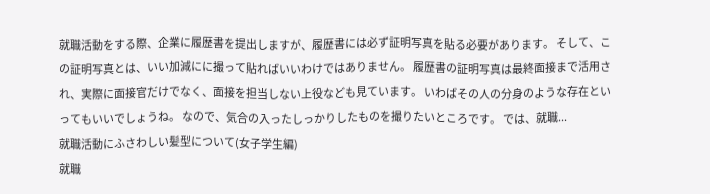就職活動をする際、企業に履歴書を提出しますが、履歴書には必ず証明写真を貼る必要があります。 そして、この証明写真とは、いい加減にに撮って貼ればいいわけではありません。 履歴書の証明写真は最終面接まで活用され、実際に面接官だけでなく、面接を担当しない上役なども見ています。 いわばその人の分身のような存在といってもいいでしょうね。 なので、気合の入ったしっかりしたものを撮りたいところです。 では、就職...
就職活動にふさわしい髪型について(女子学生編)
就職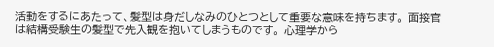活動をするにあたって、髪型は身だしなみのひとつとして重要な意味を持ちます。 面接官は結構受験生の髪型で先入観を抱いてしまうものです。 心理学から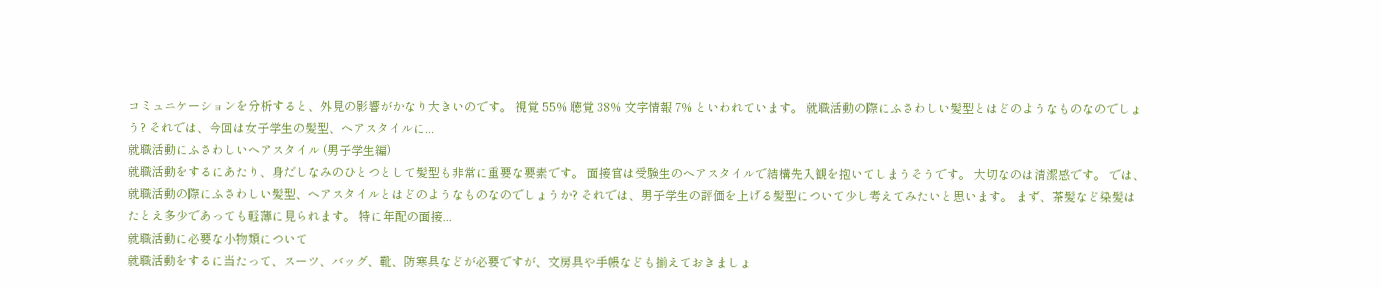コミュニケーションを分析すると、外見の影響がかなり大きいのです。 視覚 55% 聴覚 38% 文字情報 7% といわれています。 就職活動の際にふさわしい髪型とはどのようなものなのでしょう? それでは、今回は女子学生の髪型、ヘアスタイルに...
就職活動にふさわしいヘアスタイル (男子学生編)
就職活動をするにあたり、身だしなみのひとつとして髪型も非常に重要な要素です。 面接官は受験生のヘアスタイルで結構先入観を抱いてしまうそうです。 大切なのは清潔感です。 では、就職活動の際にふさわしい髪型、ヘアスタイルとはどのようなものなのでしょうか? それでは、男子学生の評価を上げる髪型について少し考えてみたいと思います。 まず、茶髪など染髪はたとえ多少であっても軽薄に見られます。 特に年配の面接...
就職活動に必要な小物類について
就職活動をするに当たって、スーツ、バッグ、靴、防寒具などが必要ですが、文房具や手帳なども揃えておきましょ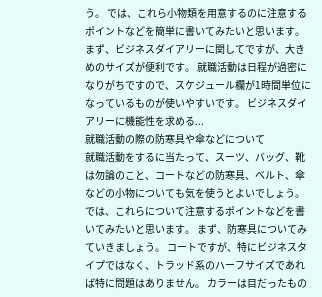う。 では、これら小物類を用意するのに注意するポイントなどを簡単に書いてみたいと思います。 まず、ビジネスダイアリーに関してですが、大きめのサイズが便利です。 就職活動は日程が過密になりがちですので、スケジュール欄が1時間単位になっているものが使いやすいです。 ビジネスダイアリーに機能性を求める...
就職活動の際の防寒具や傘などについて
就職活動をするに当たって、スーツ、バッグ、靴は勿論のこと、コートなどの防寒具、ベルト、傘などの小物についても気を使うとよいでしょう。 では、これらについて注意するポイントなどを書いてみたいと思います。 まず、防寒具についてみていきましょう。 コートですが、特にビジネスタイプではなく、トラッド系のハーフサイズであれば特に問題はありません。 カラーは目だったもの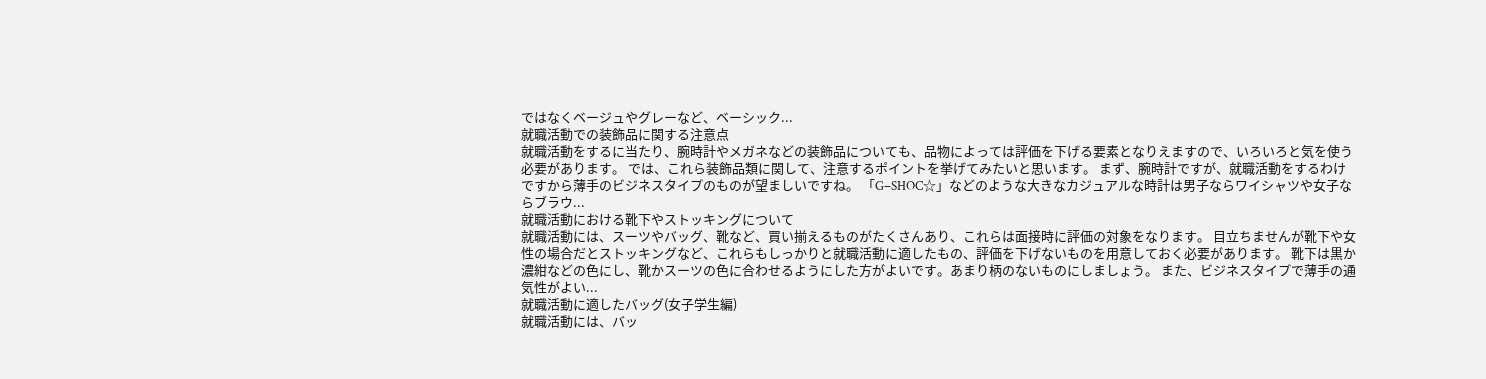ではなくベージュやグレーなど、ベーシック...
就職活動での装飾品に関する注意点
就職活動をするに当たり、腕時計やメガネなどの装飾品についても、品物によっては評価を下げる要素となりえますので、いろいろと気を使う必要があります。 では、これら装飾品類に関して、注意するポイントを挙げてみたいと思います。 まず、腕時計ですが、就職活動をするわけですから薄手のビジネスタイプのものが望ましいですね。 「G−SHOC☆」などのような大きなカジュアルな時計は男子ならワイシャツや女子ならブラウ...
就職活動における靴下やストッキングについて
就職活動には、スーツやバッグ、靴など、買い揃えるものがたくさんあり、これらは面接時に評価の対象をなります。 目立ちませんが靴下や女性の場合だとストッキングなど、これらもしっかりと就職活動に適したもの、評価を下げないものを用意しておく必要があります。 靴下は黒か濃紺などの色にし、靴かスーツの色に合わせるようにした方がよいです。あまり柄のないものにしましょう。 また、ビジネスタイプで薄手の通気性がよい...
就職活動に適したバッグ(女子学生編)
就職活動には、バッ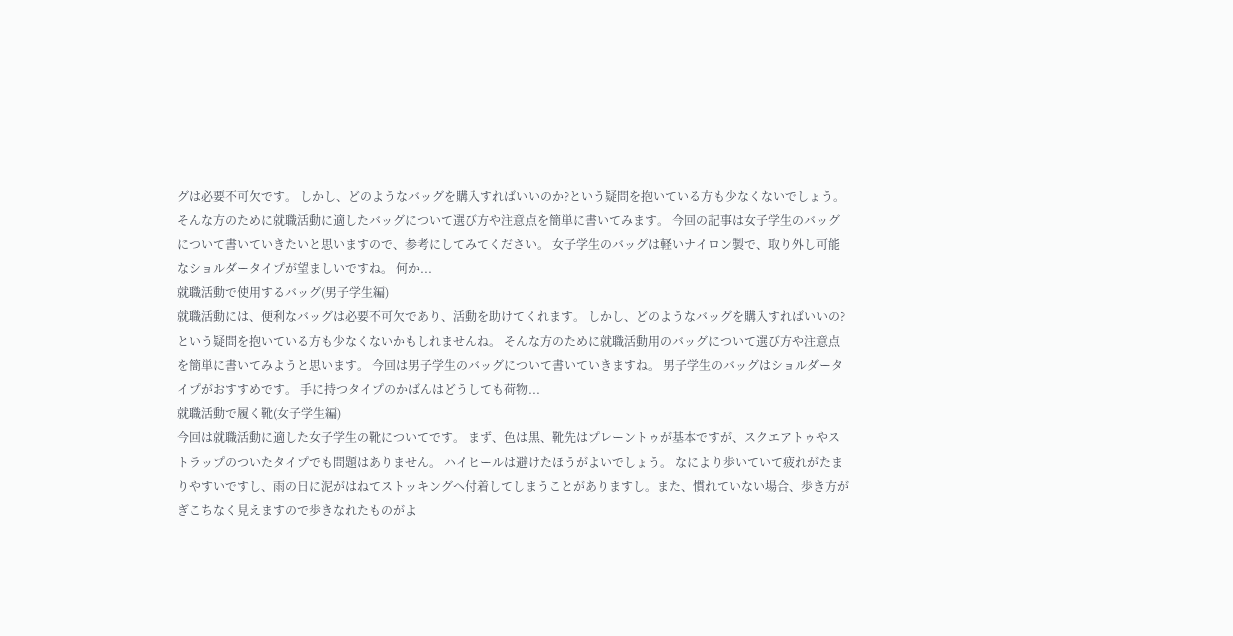グは必要不可欠です。 しかし、どのようなバッグを購入すればいいのか?という疑問を抱いている方も少なくないでしょう。 そんな方のために就職活動に適したバッグについて選び方や注意点を簡単に書いてみます。 今回の記事は女子学生のバッグについて書いていきたいと思いますので、参考にしてみてください。 女子学生のバッグは軽いナイロン製で、取り外し可能なショルダータイプが望ましいですね。 何か...
就職活動で使用するバッグ(男子学生編)
就職活動には、便利なバッグは必要不可欠であり、活動を助けてくれます。 しかし、どのようなバッグを購入すればいいの?という疑問を抱いている方も少なくないかもしれませんね。 そんな方のために就職活動用のバッグについて選び方や注意点を簡単に書いてみようと思います。 今回は男子学生のバッグについて書いていきますね。 男子学生のバッグはショルダータイプがおすすめです。 手に持つタイプのかばんはどうしても荷物...
就職活動で履く靴(女子学生編)
今回は就職活動に適した女子学生の靴についてです。 まず、色は黒、靴先はプレーントゥが基本ですが、スクエアトゥやストラップのついたタイプでも問題はありません。 ハイヒールは避けたほうがよいでしょう。 なにより歩いていて疲れがたまりやすいですし、雨の日に泥がはねてストッキングへ付着してしまうことがありますし。また、慣れていない場合、歩き方がぎこちなく見えますので歩きなれたものがよ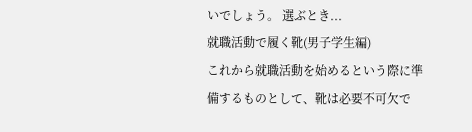いでしょう。 選ぶとき...
就職活動で履く靴(男子学生編)
これから就職活動を始めるという際に準備するものとして、靴は必要不可欠で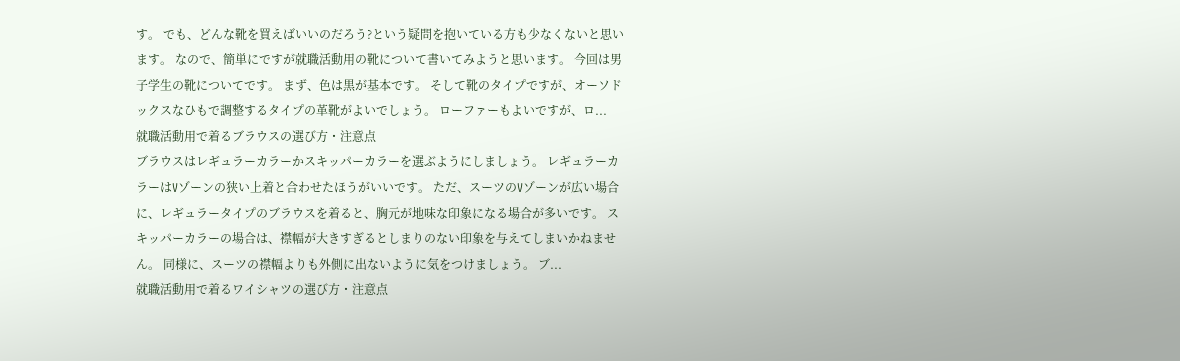す。 でも、どんな靴を買えばいいのだろう?という疑問を抱いている方も少なくないと思います。 なので、簡単にですが就職活動用の靴について書いてみようと思います。 今回は男子学生の靴についてです。 まず、色は黒が基本です。 そして靴のタイプですが、オーソドックスなひもで調整するタイプの革靴がよいでしょう。 ローファーもよいですが、ロ...
就職活動用で着るブラウスの選び方・注意点
ブラウスはレギュラーカラーかスキッパーカラーを選ぶようにしましょう。 レギュラーカラーはVゾーンの狭い上着と合わせたほうがいいです。 ただ、スーツのVゾーンが広い場合に、レギュラータイプのブラウスを着ると、胸元が地味な印象になる場合が多いです。 スキッパーカラーの場合は、襟幅が大きすぎるとしまりのない印象を与えてしまいかねません。 同様に、スーツの襟幅よりも外側に出ないように気をつけましょう。 ブ...
就職活動用で着るワイシャツの選び方・注意点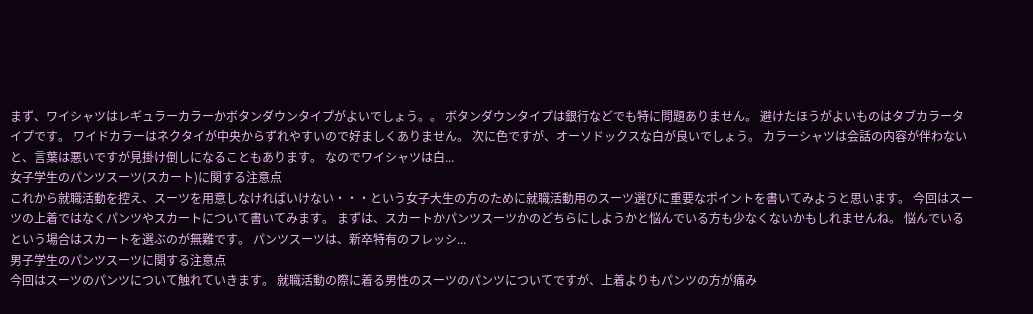まず、ワイシャツはレギュラーカラーかボタンダウンタイプがよいでしょう。。 ボタンダウンタイプは銀行などでも特に問題ありません。 避けたほうがよいものはタブカラータイプです。 ワイドカラーはネクタイが中央からずれやすいので好ましくありません。 次に色ですが、オーソドックスな白が良いでしょう。 カラーシャツは会話の内容が伴わないと、言葉は悪いですが見掛け倒しになることもあります。 なのでワイシャツは白...
女子学生のパンツスーツ(スカート)に関する注意点
これから就職活動を控え、スーツを用意しなければいけない・・・という女子大生の方のために就職活動用のスーツ選びに重要なポイントを書いてみようと思います。 今回はスーツの上着ではなくパンツやスカートについて書いてみます。 まずは、スカートかパンツスーツかのどちらにしようかと悩んでいる方も少なくないかもしれませんね。 悩んでいるという場合はスカートを選ぶのが無難です。 パンツスーツは、新卒特有のフレッシ...
男子学生のパンツスーツに関する注意点
今回はスーツのパンツについて触れていきます。 就職活動の際に着る男性のスーツのパンツについてですが、上着よりもパンツの方が痛み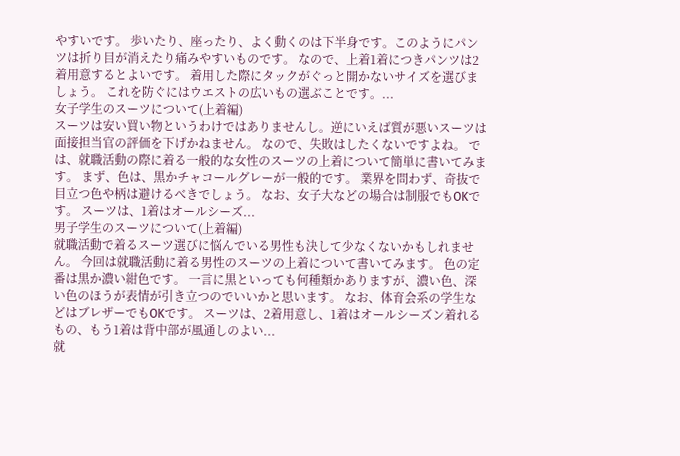やすいです。 歩いたり、座ったり、よく動くのは下半身です。このようにパンツは折り目が消えたり痛みやすいものです。 なので、上着1着につきパンツは2着用意するとよいです。 着用した際にタックがぐっと開かないサイズを選びましょう。 これを防ぐにはウエストの広いもの選ぶことです。...
女子学生のスーツについて(上着編)
スーツは安い買い物というわけではありませんし。逆にいえば質が悪いスーツは面接担当官の評価を下げかねません。 なので、失敗はしたくないですよね。 では、就職活動の際に着る一般的な女性のスーツの上着について簡単に書いてみます。 まず、色は、黒かチャコールグレーが一般的です。 業界を問わず、奇抜で目立つ色や柄は避けるべきでしょう。 なお、女子大などの場合は制服でもOKです。 スーツは、1着はオールシーズ...
男子学生のスーツについて(上着編)
就職活動で着るスーツ選びに悩んでいる男性も決して少なくないかもしれません。 今回は就職活動に着る男性のスーツの上着について書いてみます。 色の定番は黒か濃い紺色です。 一言に黒といっても何種類かありますが、濃い色、深い色のほうが表情が引き立つのでいいかと思います。 なお、体育会系の学生などはブレザーでもOKです。 スーツは、2着用意し、1着はオールシーズン着れるもの、もう1着は背中部が風通しのよい...
就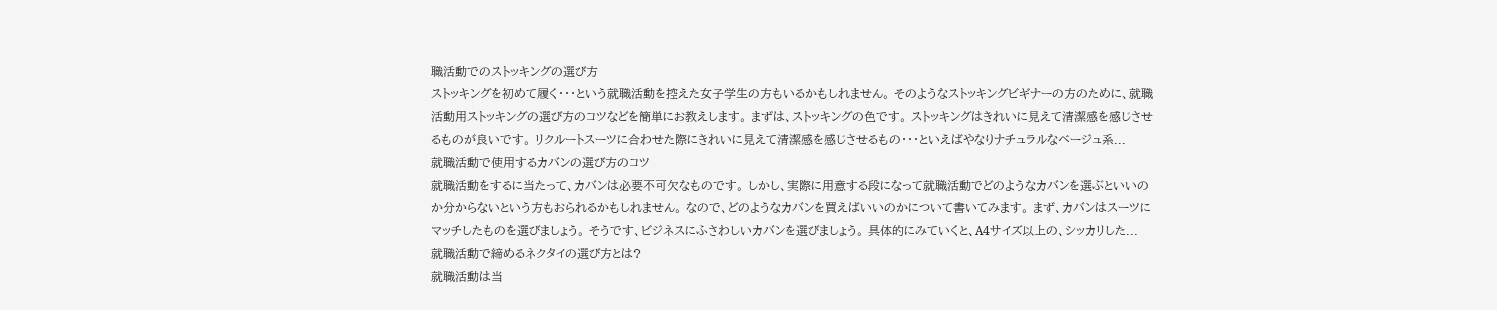職活動でのストッキングの選び方
ストッキングを初めて履く・・・という就職活動を控えた女子学生の方もいるかもしれません。 そのようなストッキングビギナーの方のために、就職活動用ストッキングの選び方のコツなどを簡単にお教えします。 まずは、ストッキングの色です。 ストッキングはきれいに見えて清潔感を感じさせるものが良いです。 リクルートスーツに合わせた際にきれいに見えて清潔感を感じさせるもの・・・といえばやなりナチュラルなベージュ系...
就職活動で使用するカバンの選び方のコツ
就職活動をするに当たって、カバンは必要不可欠なものです。 しかし、実際に用意する段になって就職活動でどのようなカバンを選ぶといいのか分からないという方もおられるかもしれません。 なので、どのようなカバンを買えばいいのかについて書いてみます。 まず、カバンはスーツにマッチしたものを選びましょう。 そうです、ビジネスにふさわしいカバンを選びましょう。 具体的にみていくと、A4サイズ以上の、シッカリした...
就職活動で締めるネクタイの選び方とは?
就職活動は当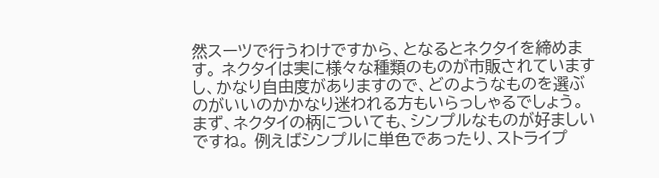然スーツで行うわけですから、となるとネクタイを締めます。 ネクタイは実に様々な種類のものが市販されていますし、かなり自由度がありますので、どのようなものを選ぶのがいいのかかなり迷われる方もいらっしゃるでしょう。 まず、ネクタイの柄についても、シンプルなものが好ましいですね。 例えばシンプルに単色であったり、ストライプ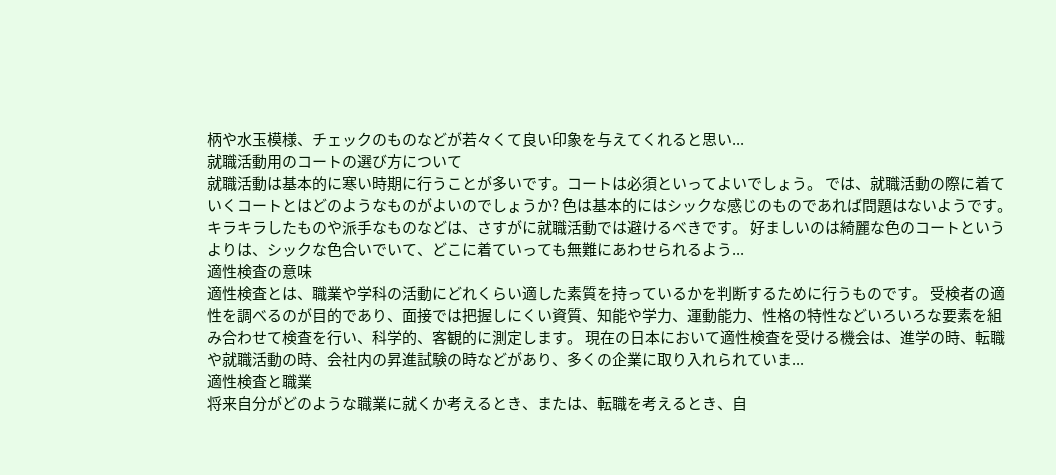柄や水玉模様、チェックのものなどが若々くて良い印象を与えてくれると思い...
就職活動用のコートの選び方について
就職活動は基本的に寒い時期に行うことが多いです。コートは必須といってよいでしょう。 では、就職活動の際に着ていくコートとはどのようなものがよいのでしょうか? 色は基本的にはシックな感じのものであれば問題はないようです。 キラキラしたものや派手なものなどは、さすがに就職活動では避けるべきです。 好ましいのは綺麗な色のコートというよりは、シックな色合いでいて、どこに着ていっても無難にあわせられるよう...
適性検査の意味
適性検査とは、職業や学科の活動にどれくらい適した素質を持っているかを判断するために行うものです。 受検者の適性を調べるのが目的であり、面接では把握しにくい資質、知能や学力、運動能力、性格の特性などいろいろな要素を組み合わせて検査を行い、科学的、客観的に測定します。 現在の日本において適性検査を受ける機会は、進学の時、転職や就職活動の時、会社内の昇進試験の時などがあり、多くの企業に取り入れられていま...
適性検査と職業
将来自分がどのような職業に就くか考えるとき、または、転職を考えるとき、自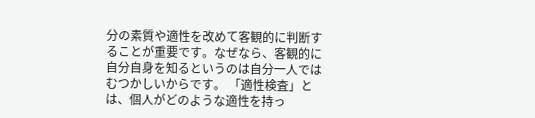分の素質や適性を改めて客観的に判断することが重要です。なぜなら、客観的に自分自身を知るというのは自分一人ではむつかしいからです。 「適性検査」とは、個人がどのような適性を持っ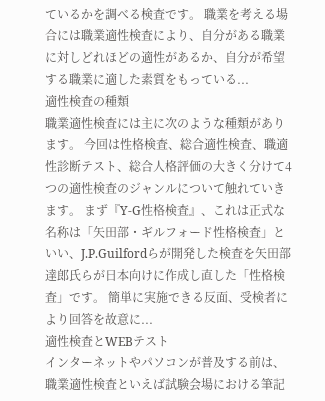ているかを調べる検査です。 職業を考える場合には職業適性検査により、自分がある職業に対しどれほどの適性があるか、自分が希望する職業に適した素質をもっている...
適性検査の種類
職業適性検査には主に次のような種類があります。 今回は性格検査、総合適性検査、職適性診断テスト、総合人格評価の大きく分けて4つの適性検査のジャンルについて触れていきます。 まず『Y-G性格検査』、これは正式な名称は「矢田部・ギルフォード性格検査」といい、J.P.Guilfordらが開発した検査を矢田部達郎氏らが日本向けに作成し直した「性格検査」です。 簡単に実施できる反面、受検者により回答を故意に...
適性検査とWEBテスト
インターネットやパソコンが普及する前は、職業適性検査といえば試験会場における筆記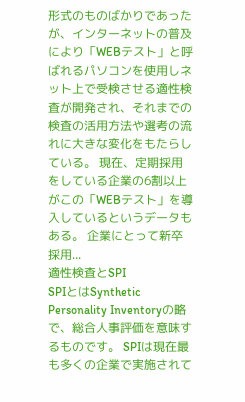形式のものばかりであったが、インターネットの普及により「WEBテスト」と呼ばれるパソコンを使用しネット上で受検させる適性検査が開発され、それまでの検査の活用方法や選考の流れに大きな変化をもたらしている。 現在、定期採用をしている企業の6割以上がこの「WEBテスト」を導入しているというデータもある。 企業にとって新卒採用...
適性検査とSPI
SPIとはSynthetic Personality Inventoryの略で、総合人事評価を意味するものです。 SPIは現在最も多くの企業で実施されて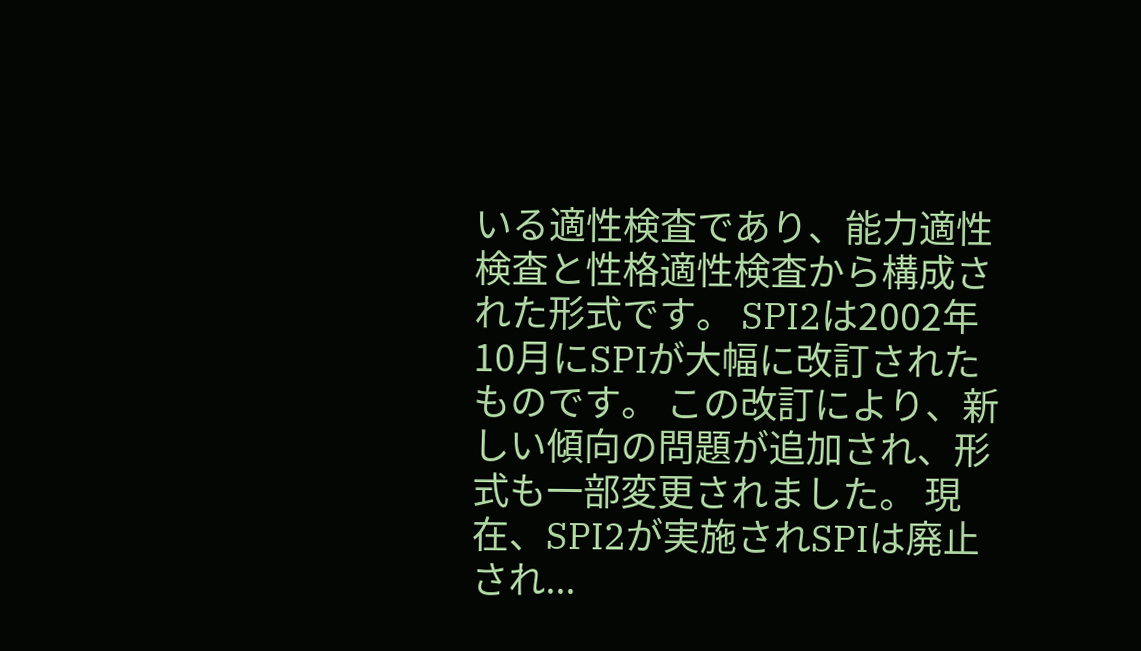いる適性検査であり、能力適性検査と性格適性検査から構成された形式です。 SPI2は2002年10月にSPIが大幅に改訂されたものです。 この改訂により、新しい傾向の問題が追加され、形式も一部変更されました。 現在、SPI2が実施されSPIは廃止され...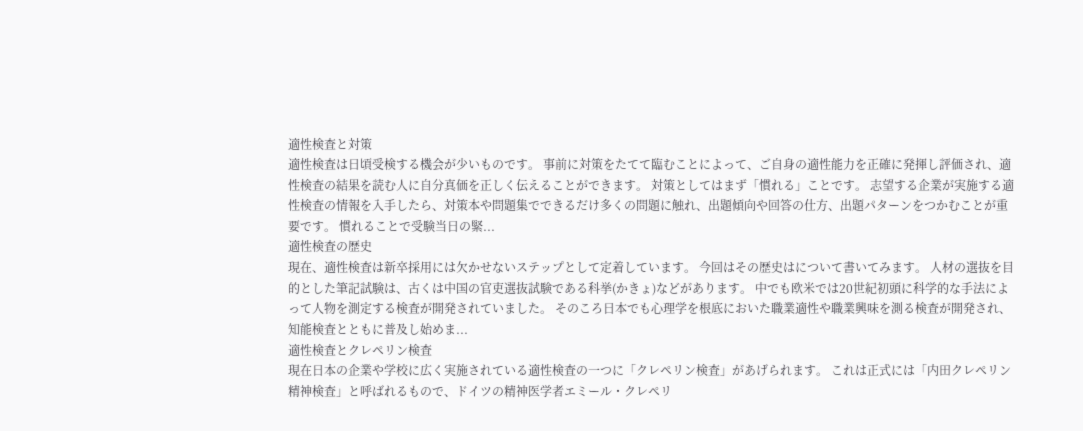適性検査と対策
適性検査は日頃受検する機会が少いものです。 事前に対策をたてて臨むことによって、ご自身の適性能力を正確に発揮し評価され、適性検査の結果を読む人に自分真価を正しく伝えることができます。 対策としてはまず「慣れる」ことです。 志望する企業が実施する適性検査の情報を入手したら、対策本や問題集でできるだけ多くの問題に触れ、出題傾向や回答の仕方、出題パターンをつかむことが重要です。 慣れることで受験当日の緊...
適性検査の歴史
現在、適性検査は新卒採用には欠かせないステップとして定着しています。 今回はその歴史はについて書いてみます。 人材の選抜を目的とした筆記試験は、古くは中国の官吏選抜試験である科挙(かきょ)などがあります。 中でも欧米では20世紀初頭に科学的な手法によって人物を測定する検査が開発されていました。 そのころ日本でも心理学を根底においた職業適性や職業興味を測る検査が開発され、知能検査とともに普及し始めま...
適性検査とクレペリン検査
現在日本の企業や学校に広く実施されている適性検査の一つに「クレペリン検査」があげられます。 これは正式には「内田クレペリン精神検査」と呼ばれるもので、ドイツの精神医学者エミール・クレペリ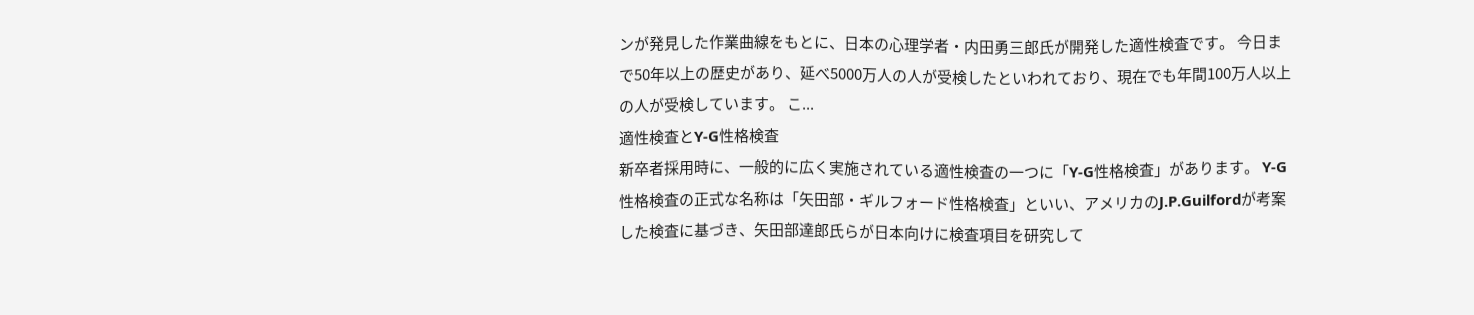ンが発見した作業曲線をもとに、日本の心理学者・内田勇三郎氏が開発した適性検査です。 今日まで50年以上の歴史があり、延べ5000万人の人が受検したといわれており、現在でも年間100万人以上の人が受検しています。 こ...
適性検査とY-G性格検査
新卒者採用時に、一般的に広く実施されている適性検査の一つに「Y-G性格検査」があります。 Y-G性格検査の正式な名称は「矢田部・ギルフォード性格検査」といい、アメリカのJ.P.Guilfordが考案した検査に基づき、矢田部達郎氏らが日本向けに検査項目を研究して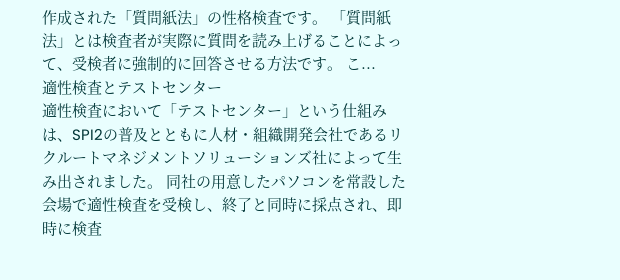作成された「質問紙法」の性格検査です。 「質問紙法」とは検査者が実際に質問を読み上げることによって、受検者に強制的に回答させる方法です。 こ...
適性検査とテストセンター
適性検査において「テストセンター」という仕組みは、SPI2の普及とともに人材・組織開発会社であるリクルートマネジメントソリューションズ社によって生み出されました。 同社の用意したパソコンを常設した会場で適性検査を受検し、終了と同時に採点され、即時に検査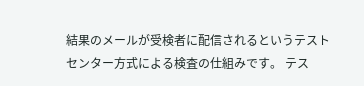結果のメールが受検者に配信されるというテストセンター方式による検査の仕組みです。 テス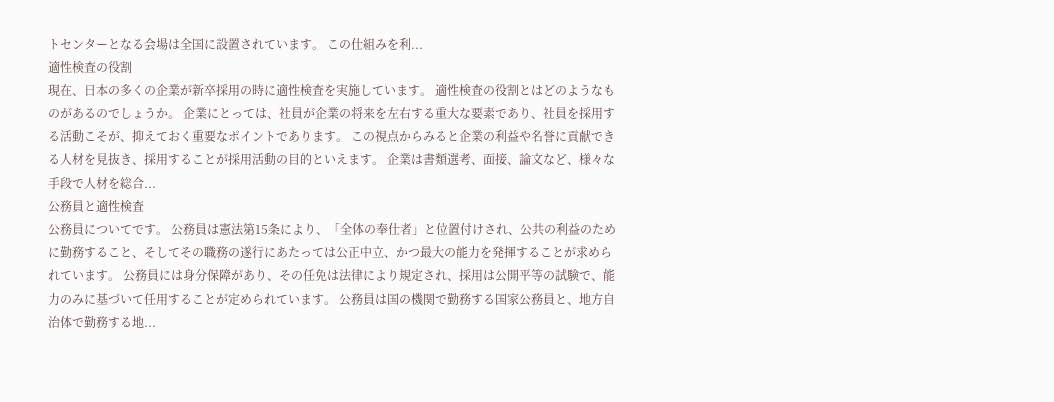トセンターとなる会場は全国に設置されています。 この仕組みを利...
適性検査の役割
現在、日本の多くの企業が新卒採用の時に適性検査を実施しています。 適性検査の役割とはどのようなものがあるのでしょうか。 企業にとっては、社員が企業の将来を左右する重大な要素であり、社員を採用する活動こそが、抑えておく重要なポイントであります。 この視点からみると企業の利益や名誉に貢献できる人材を見抜き、採用することが採用活動の目的といえます。 企業は書類選考、面接、論文など、様々な手段で人材を総合...
公務員と適性検査
公務員についてです。 公務員は憲法第15条により、「全体の奉仕者」と位置付けされ、公共の利益のために勤務すること、そしてその職務の遂行にあたっては公正中立、かつ最大の能力を発揮することが求められています。 公務員には身分保障があり、その任免は法律により規定され、採用は公開平等の試験で、能力のみに基づいて任用することが定められています。 公務員は国の機関で勤務する国家公務員と、地方自治体で勤務する地...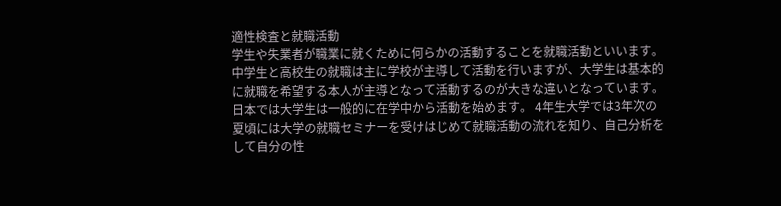適性検査と就職活動
学生や失業者が職業に就くために何らかの活動することを就職活動といいます。 中学生と高校生の就職は主に学校が主導して活動を行いますが、大学生は基本的に就職を希望する本人が主導となって活動するのが大きな違いとなっています。 日本では大学生は一般的に在学中から活動を始めます。 4年生大学では3年次の夏頃には大学の就職セミナーを受けはじめて就職活動の流れを知り、自己分析をして自分の性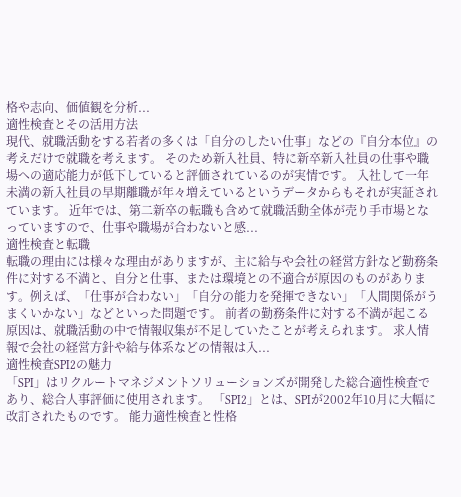格や志向、価値観を分析...
適性検査とその活用方法
現代、就職活動をする若者の多くは「自分のしたい仕事」などの『自分本位』の考えだけで就職を考えます。 そのため新入社員、特に新卒新入社員の仕事や職場への適応能力が低下していると評価されているのが実情です。 入社して一年未満の新入社員の早期離職が年々増えているというデータからもそれが実証されています。 近年では、第二新卒の転職も含めて就職活動全体が売り手市場となっていますので、仕事や職場が合わないと感...
適性検査と転職
転職の理由には様々な理由がありますが、主に給与や会社の経営方針など勤務条件に対する不満と、自分と仕事、または環境との不適合が原因のものがあります。例えば、「仕事が合わない」「自分の能力を発揮できない」「人間関係がうまくいかない」などといった問題です。 前者の勤務条件に対する不満が起こる原因は、就職活動の中で情報収集が不足していたことが考えられます。 求人情報で会社の経営方針や給与体系などの情報は入...
適性検査SPI2の魅力
「SPI」はリクルートマネジメントソリューションズが開発した総合適性検査であり、総合人事評価に使用されます。 「SPI2」とは、SPIが2002年10月に大幅に改訂されたものです。 能力適性検査と性格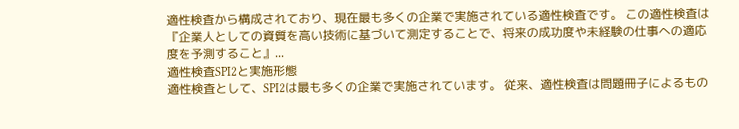適性検査から構成されており、現在最も多くの企業で実施されている適性検査です。 この適性検査は『企業人としての資質を高い技術に基づいて測定することで、将来の成功度や未経験の仕事への適応度を予測すること』...
適性検査SPI2と実施形態
適性検査として、SPI2は最も多くの企業で実施されています。 従来、適性検査は問題冊子によるもの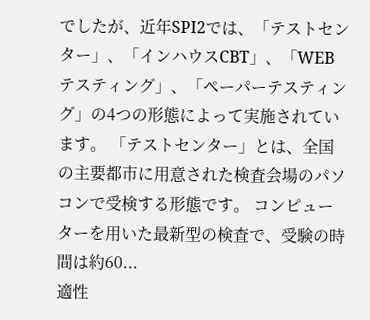でしたが、近年SPI2では、「テストセンター」、「インハウスCBT」、「WEBテスティング」、「ペーパーテスティング」の4つの形態によって実施されています。 「テストセンター」とは、全国の主要都市に用意された検査会場のパソコンで受検する形態です。 コンピューターを用いた最新型の検査で、受験の時間は約60...
適性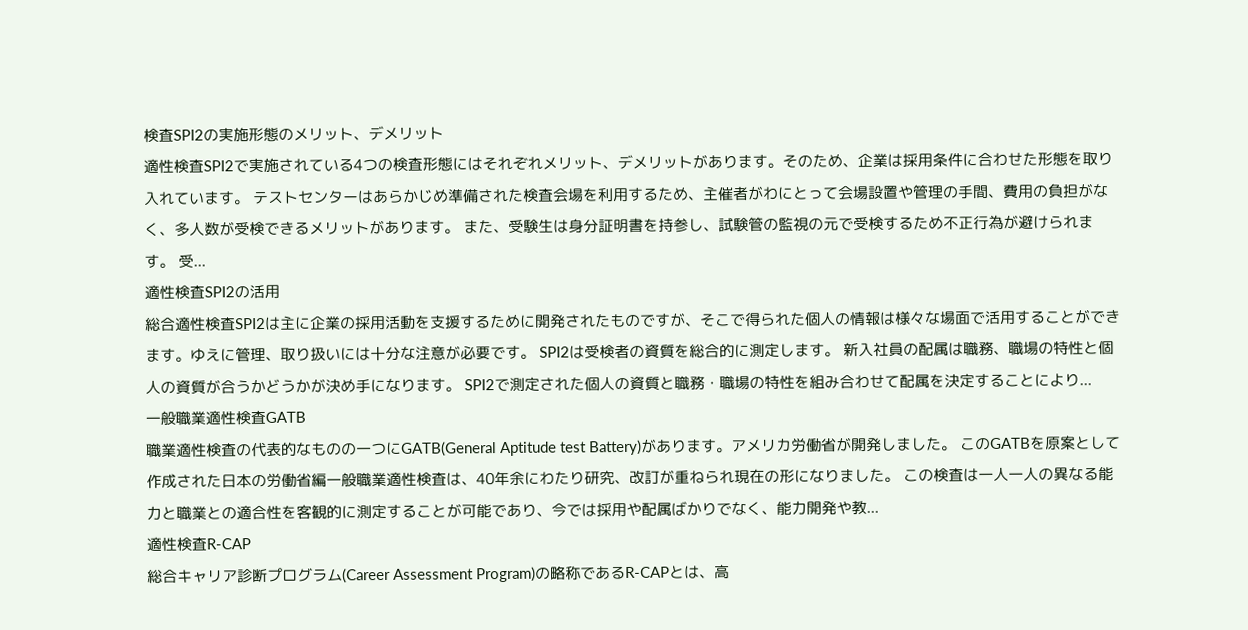検査SPI2の実施形態のメリット、デメリット
適性検査SPI2で実施されている4つの検査形態にはそれぞれメリット、デメリットがあります。そのため、企業は採用条件に合わせた形態を取り入れています。 テストセンターはあらかじめ準備された検査会場を利用するため、主催者がわにとって会場設置や管理の手間、費用の負担がなく、多人数が受検できるメリットがあります。 また、受験生は身分証明書を持参し、試験管の監視の元で受検するため不正行為が避けられます。 受...
適性検査SPI2の活用
総合適性検査SPI2は主に企業の採用活動を支援するために開発されたものですが、そこで得られた個人の情報は様々な場面で活用することができます。ゆえに管理、取り扱いには十分な注意が必要です。 SPI2は受検者の資質を総合的に測定します。 新入社員の配属は職務、職場の特性と個人の資質が合うかどうかが決め手になります。 SPI2で測定された個人の資質と職務・職場の特性を組み合わせて配属を決定することにより...
一般職業適性検査GATB
職業適性検査の代表的なものの一つにGATB(General Aptitude test Battery)があります。アメリカ労働省が開発しました。 このGATBを原案として作成された日本の労働省編一般職業適性検査は、40年余にわたり研究、改訂が重ねられ現在の形になりました。 この検査は一人一人の異なる能力と職業との適合性を客観的に測定することが可能であり、今では採用や配属ばかりでなく、能力開発や教...
適性検査R-CAP
総合キャリア診断プログラム(Career Assessment Program)の略称であるR-CAPとは、高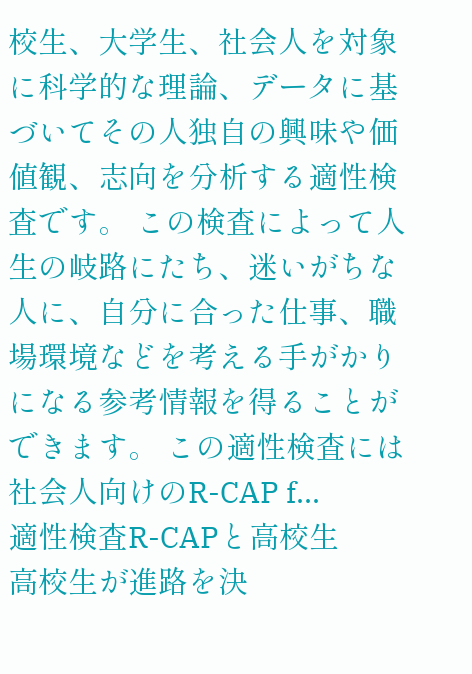校生、大学生、社会人を対象に科学的な理論、データに基づいてその人独自の興味や価値観、志向を分析する適性検査です。 この検査によって人生の岐路にたち、迷いがちな人に、自分に合った仕事、職場環境などを考える手がかりになる参考情報を得ることができます。 この適性検査には社会人向けのR-CAP f...
適性検査R-CAPと高校生
高校生が進路を決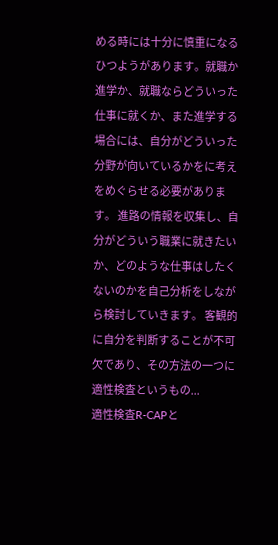める時には十分に慎重になるひつようがあります。就職か進学か、就職ならどういった仕事に就くか、また進学する場合には、自分がどういった分野が向いているかをに考えをめぐらせる必要があります。 進路の情報を収集し、自分がどういう職業に就きたいか、どのような仕事はしたくないのかを自己分析をしながら検討していきます。 客観的に自分を判断することが不可欠であり、その方法の一つに適性検査というもの...
適性検査R‐CAPと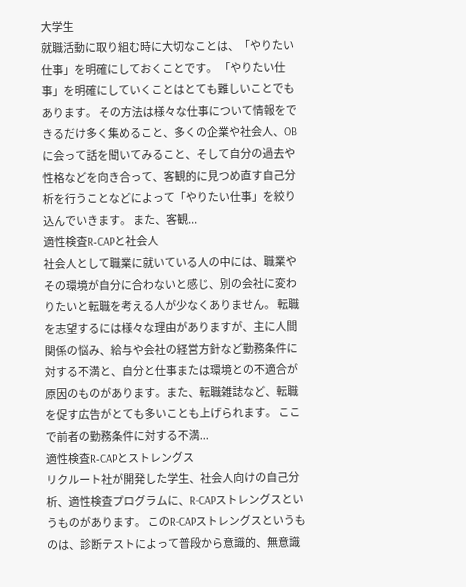大学生
就職活動に取り組む時に大切なことは、「やりたい仕事」を明確にしておくことです。 「やりたい仕事」を明確にしていくことはとても難しいことでもあります。 その方法は様々な仕事について情報をできるだけ多く集めること、多くの企業や社会人、OBに会って話を聞いてみること、そして自分の過去や性格などを向き合って、客観的に見つめ直す自己分析を行うことなどによって「やりたい仕事」を絞り込んでいきます。 また、客観...
適性検査R‐CAPと社会人
社会人として職業に就いている人の中には、職業やその環境が自分に合わないと感じ、別の会社に変わりたいと転職を考える人が少なくありません。 転職を志望するには様々な理由がありますが、主に人間関係の悩み、給与や会社の経営方針など勤務条件に対する不満と、自分と仕事または環境との不適合が原因のものがあります。また、転職雑誌など、転職を促す広告がとても多いことも上げられます。 ここで前者の勤務条件に対する不満...
適性検査R‐CAPとストレングス
リクルート社が開発した学生、社会人向けの自己分析、適性検査プログラムに、R-CAPストレングスというものがあります。 このR-CAPストレングスというものは、診断テストによって普段から意識的、無意識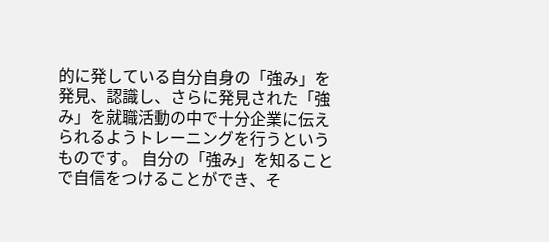的に発している自分自身の「強み」を発見、認識し、さらに発見された「強み」を就職活動の中で十分企業に伝えられるようトレーニングを行うというものです。 自分の「強み」を知ることで自信をつけることができ、そ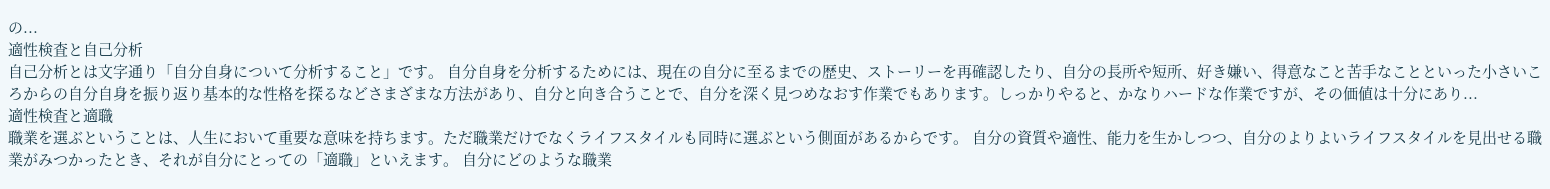の...
適性検査と自己分析
自己分析とは文字通り「自分自身について分析すること」です。 自分自身を分析するためには、現在の自分に至るまでの歴史、ストーリーを再確認したり、自分の長所や短所、好き嫌い、得意なこと苦手なことといった小さいころからの自分自身を振り返り基本的な性格を探るなどさまざまな方法があり、自分と向き合うことで、自分を深く見つめなおす作業でもあります。しっかりやると、かなりハードな作業ですが、その価値は十分にあり...
適性検査と適職
職業を選ぶということは、人生において重要な意味を持ちます。ただ職業だけでなくライフスタイルも同時に選ぶという側面があるからです。 自分の資質や適性、能力を生かしつつ、自分のよりよいライフスタイルを見出せる職業がみつかったとき、それが自分にとっての「適職」といえます。 自分にどのような職業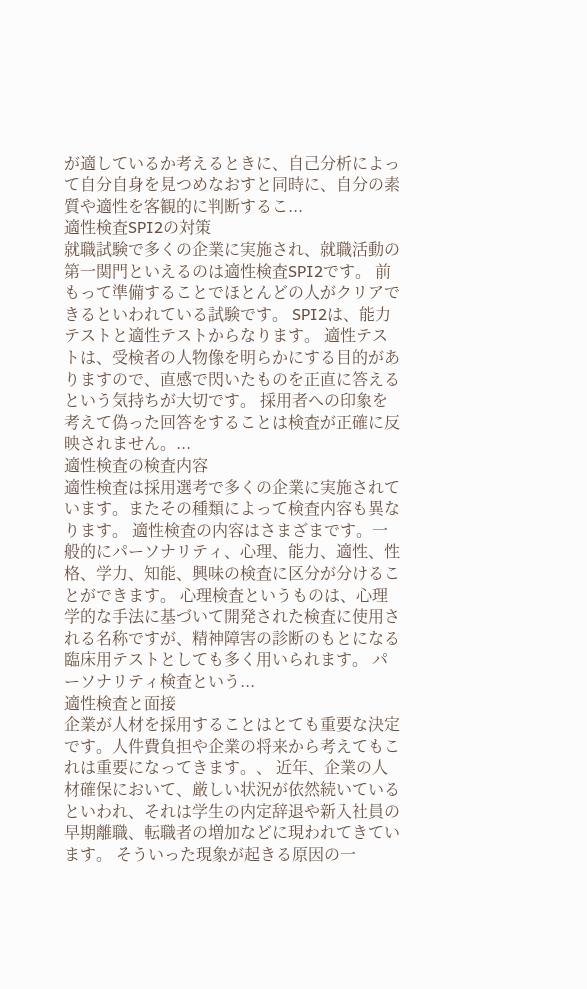が適しているか考えるときに、自己分析によって自分自身を見つめなおすと同時に、自分の素質や適性を客観的に判断するこ...
適性検査SPI2の対策
就職試験で多くの企業に実施され、就職活動の第一関門といえるのは適性検査SPI2です。 前もって準備することでほとんどの人がクリアできるといわれている試験です。 SPI2は、能力テストと適性テストからなります。 適性テストは、受検者の人物像を明らかにする目的がありますので、直感で閃いたものを正直に答えるという気持ちが大切です。 採用者への印象を考えて偽った回答をすることは検査が正確に反映されません。...
適性検査の検査内容
適性検査は採用選考で多くの企業に実施されています。またその種類によって検査内容も異なります。 適性検査の内容はさまざまです。一般的にパーソナリティ、心理、能力、適性、性格、学力、知能、興味の検査に区分が分けることができます。 心理検査というものは、心理学的な手法に基づいて開発された検査に使用される名称ですが、精神障害の診断のもとになる臨床用テストとしても多く用いられます。 パーソナリティ検査という...
適性検査と面接
企業が人材を採用することはとても重要な決定です。人件費負担や企業の将来から考えてもこれは重要になってきます。、 近年、企業の人材確保において、厳しい状況が依然続いているといわれ、それは学生の内定辞退や新入社員の早期離職、転職者の増加などに現われてきています。 そういった現象が起きる原因の一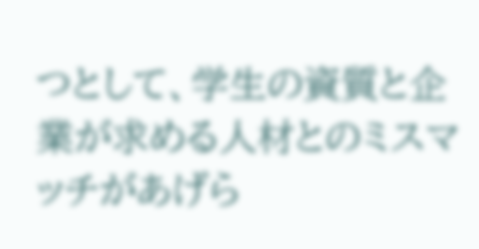つとして、学生の資質と企業が求める人材とのミスマッチがあげら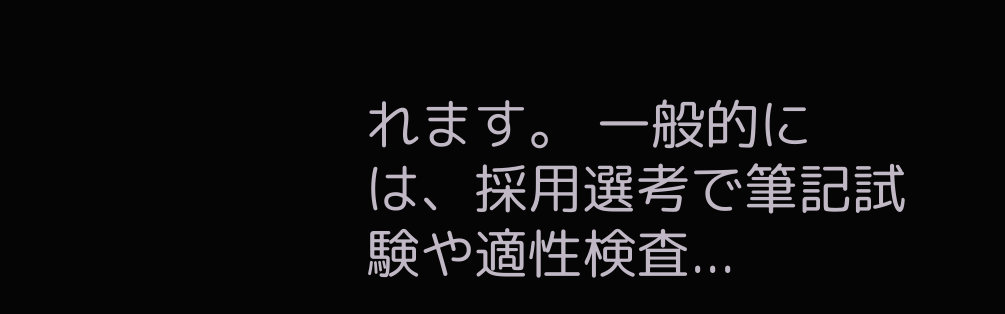れます。 一般的には、採用選考で筆記試験や適性検査...